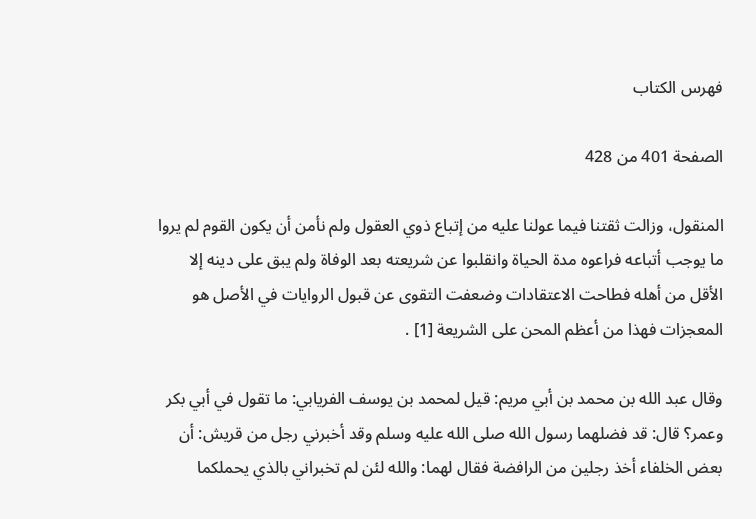فهرس الكتاب

الصفحة 401 من 428

المنقول، وزالت ثقتنا فيما عولنا عليه من إتباع ذوي العقول ولم نأمن أن يكون القوم لم يروا ما يوجب أتباعه فراعوه مدة الحياة وانقلبوا عن شريعته بعد الوفاة ولم يبق على دينه إلا الأقل من أهله فطاحت الاعتقادات وضعفت التقوى عن قبول الروايات في الأصل هو المعجزات فهذا من أعظم المحن على الشريعة [1] .

وقال عبد الله بن محمد بن أبي مريم: قيل لمحمد بن يوسف الفريابي: ما تقول في أبي بكر وعمر؟ قال: قد فضلهما رسول الله صلى الله عليه وسلم وقد أخبرني رجل من قريش: أن بعض الخلفاء أخذ رجلين من الرافضة فقال لهما: والله لئن لم تخبراني بالذي يحملكما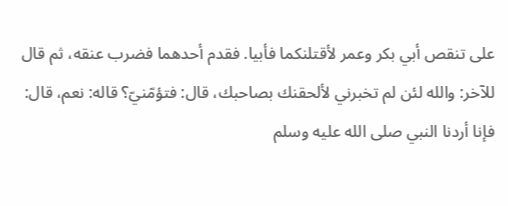على تنقص أبي بكر وعمر لأقتلنكما فأبيا. فقدم أحدهما فضرب عنقه، ثم قال للآخر: والله لئن لم تخبرني لألحقنك بصاحبك، قال: فتؤمّنيّ؟ قاله: نعم، قال: فإنا أردنا النبي صلى الله عليه وسلم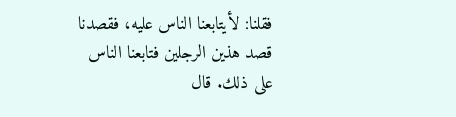فقلنا: لأيتابعنا الناس عليه، فقصدنا قصد هذين الرجلين فتابعنا الناس على ذلك. قال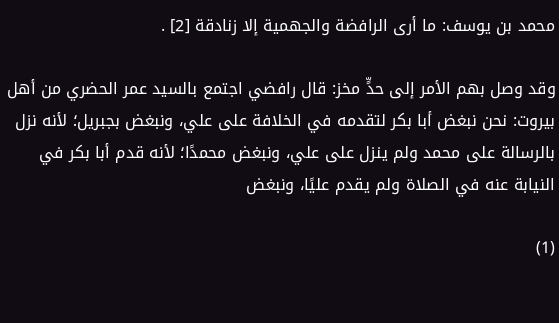محمد بن يوسف: ما أرى الرافضة والجهمية إلا زنادقة [2] .

وقد وصل بهم الأمر إلى حدٍّ مخز: قال رافضي اجتمع بالسيد عمر الحضري من أهل بيروت: نحن نبغض أبا بكر لتقدمه في الخلافة على علي، ونبغض بجبريل؛ لأنه نزل بالرسالة على محمد ولم ينزل على علي، ونبغض محمدًا؛ لأنه قدم أبا بكر في النيابة عنه في الصلاة ولم يقدم عليًا، ونبغض

(1)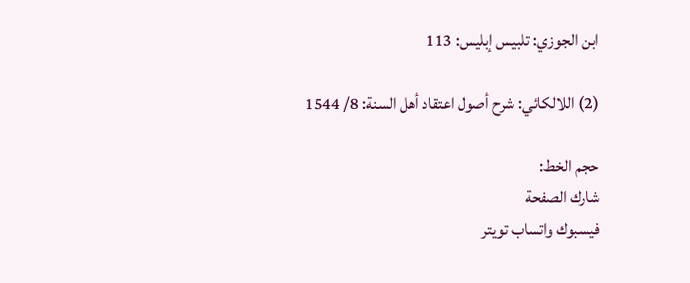ابن الجوزي: تلبيس إبليس: 113

(2) اللالكائي: شرح أصول اعتقاد أهل السنة: 8/ 1544

حجم الخط:
شارك الصفحة
فيسبوك واتساب تويتر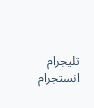تليجرام انستجرام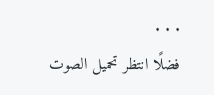. . .
فضلًا انتظر تحميل الصوت